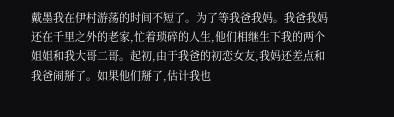戴墨我在伊村游荡的时间不短了。为了等我爸我妈。我爸我妈还在千里之外的老家,忙着琐碎的人生,他们相继生下我的两个姐姐和我大哥二哥。起初,由于我爸的初恋女友,我妈还差点和我爸闹掰了。如果他们掰了,估计我也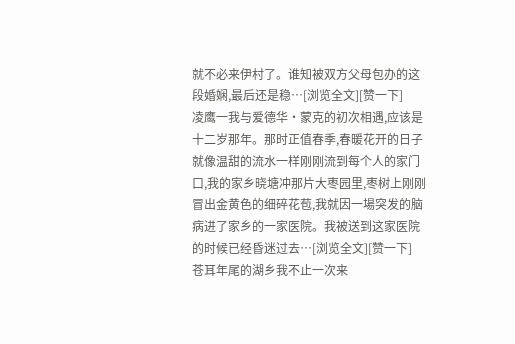就不必来伊村了。谁知被双方父母包办的这段婚娴,最后还是稳…[浏览全文][赞一下]
凌鹰一我与爱德华·蒙克的初次相遇,应该是十二岁那年。那时正值春季,春暖花开的日子就像温甜的流水一样刚刚流到每个人的家门口,我的家乡晓塘冲那片大枣园里,枣树上刚刚冒出金黄色的细碎花苞,我就因一場突发的脑病进了家乡的一家医院。我被送到这家医院的时候已经昏迷过去…[浏览全文][赞一下]
苍耳年尾的湖乡我不止一次来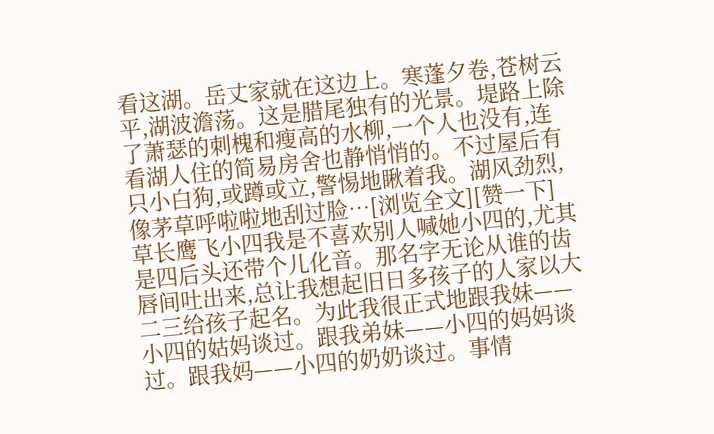看这湖。岳丈家就在这边上。寒蓬夕卷,苍树云平,湖波澹荡。这是腊尾独有的光景。堤路上除了萧瑟的刺槐和瘦高的水柳,一个人也没有,连看湖人住的简易房舍也静悄悄的。不过屋后有只小白狗,或蹲或立,警惕地瞅着我。湖风劲烈,像茅草呼啦啦地刮过脸…[浏览全文][赞一下]
草长鹰飞小四我是不喜欢别人喊她小四的,尤其是四后头还带个儿化音。那名字无论从谁的齿唇间吐出来,总让我想起旧日多孩子的人家以大二三给孩子起名。为此我很正式地跟我妹——小四的姑妈谈过。跟我弟妹——小四的妈妈谈过。跟我妈——小四的奶奶谈过。事情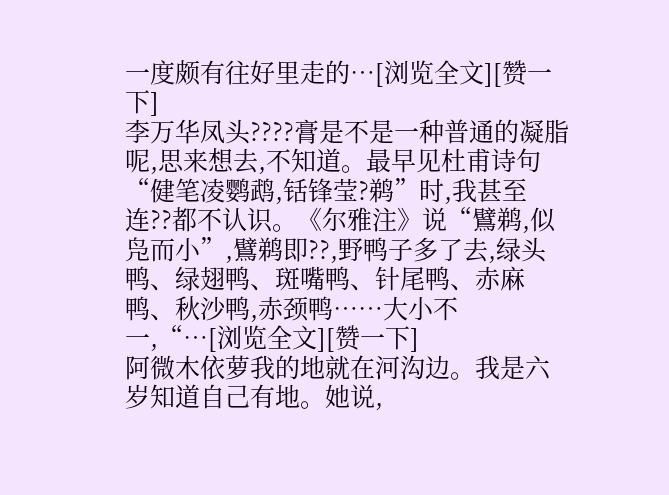一度颇有往好里走的…[浏览全文][赞一下]
李万华凤头????膏是不是一种普通的凝脂呢,思来想去,不知道。最早见杜甫诗句“健笔凌鹦鹉,铦锋莹?鹈”时,我甚至连??都不认识。《尔雅注》说“鷿鹈,似凫而小”,鷿鹈即??,野鸭子多了去,绿头鸭、绿翅鸭、斑嘴鸭、针尾鸭、赤麻鸭、秋沙鸭,赤颈鸭……大小不一,“…[浏览全文][赞一下]
阿微木依萝我的地就在河沟边。我是六岁知道自己有地。她说,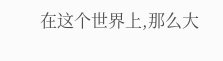在这个世界上,那么大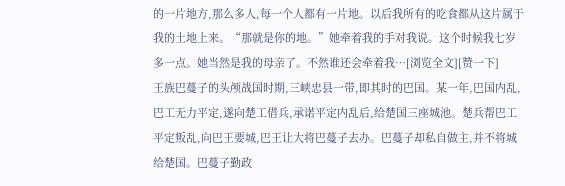的一片地方,那么多人,每一个人都有一片地。以后我所有的吃食都从这片属于我的土地上来。“那就是你的地。”她牵着我的手对我说。这个时候我七岁多一点。她当然是我的母亲了。不然谁还会牵着我…[浏览全文][赞一下]
王族巴蔓子的头颅战国时期,三峡忠县一带,即其时的巴国。某一年,巴国内乱,巴工无力平定,遂向楚工借兵,承诺平定内乱后,给楚国三座城池。楚兵帮巴工平定叛乱,向巴王要城,巴王让大将巴蔓子去办。巴蔓子却私自做主,并不将城给楚国。巴蔓子勤政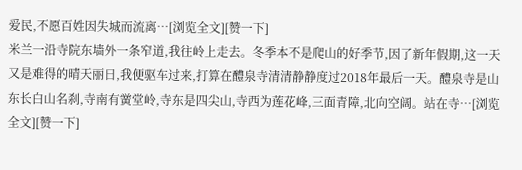爱民,不愿百姓因失城而流离…[浏览全文][赞一下]
米兰一沿寺院东墙外一条窄道,我往岭上走去。冬季本不是爬山的好季节,因了新年假期,这一天又是难得的晴天丽日,我便驱车过来,打算在醴泉寺清清静静度过2018年最后一天。醴泉寺是山东长白山名刹,寺南有黉堂岭,寺东是四尖山,寺西为莲花峰,三面青障,北向空阔。站在寺…[浏览全文][赞一下]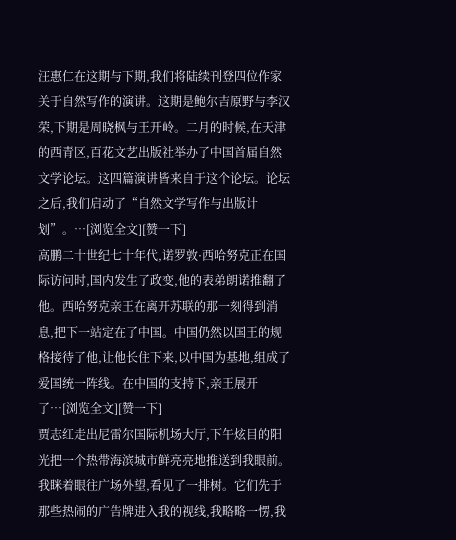汪惠仁在这期与下期,我们将陆续刊登四位作家关于自然写作的演讲。这期是鲍尔吉原野与李汉荣,下期是周晓枫与王开岭。二月的时候,在天津的西青区,百花文艺出版社举办了中国首届自然文学论坛。这四篇演讲皆来自于这个论坛。论坛之后,我们启动了“自然文学写作与出版计划”。…[浏览全文][赞一下]
高鹏二十世纪七十年代,诺罗敦·西哈努克正在国际访问时,国内发生了政变,他的表弟朗诺推翻了他。西哈努克亲王在离开苏联的那一刻得到消息,把下一站定在了中国。中国仍然以国王的规格接待了他,让他长住下来,以中国为基地,组成了爱国统一阵线。在中国的支持下,亲王展开了…[浏览全文][赞一下]
贾志红走出尼雷尔国际机场大厅,下午炫目的阳光把一个热带海滨城市鲜亮亮地推送到我眼前。我眯着眼往广场外望,看见了一排树。它们先于那些热闹的广告牌进入我的视线,我略略一愣,我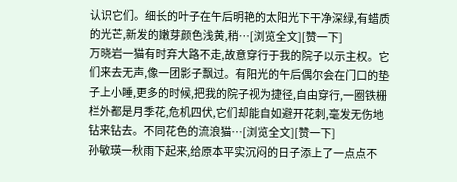认识它们。细长的叶子在午后明艳的太阳光下干净深绿,有蜡质的光芒,新发的嫩芽颜色浅黄,稍…[浏览全文][赞一下]
万晓岩一猫有时弃大路不走,故意穿行于我的院子以示主权。它们来去无声,像一团影子飘过。有阳光的午后偶尔会在门口的垫子上小睡,更多的时候,把我的院子视为捷径,自由穿行,一圈铁栅栏外都是月季花,危机四伏,它们却能自如避开花刺,毫发无伤地钻来钻去。不同花色的流浪猫…[浏览全文][赞一下]
孙敏瑛一秋雨下起来,给原本平实沉闷的日子添上了一点点不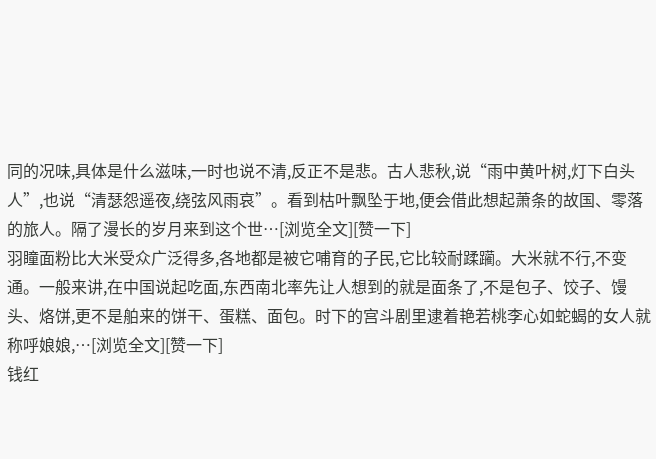同的况味,具体是什么滋味,一时也说不清,反正不是悲。古人悲秋,说“雨中黄叶树,灯下白头人”,也说“清瑟怨遥夜,绕弦风雨哀”。看到枯叶飘坠于地,便会借此想起萧条的故国、零落的旅人。隔了漫长的岁月来到这个世…[浏览全文][赞一下]
羽瞳面粉比大米受众广泛得多,各地都是被它哺育的子民,它比较耐蹂躏。大米就不行,不变通。一般来讲,在中国说起吃面,东西南北率先让人想到的就是面条了,不是包子、饺子、馒头、烙饼,更不是舶来的饼干、蛋糕、面包。时下的宫斗剧里逮着艳若桃李心如蛇蝎的女人就称呼娘娘,…[浏览全文][赞一下]
钱红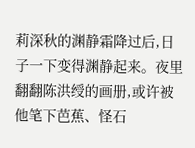莉深秋的渊静霜降过后,日子一下变得渊静起来。夜里翻翻陈洪绶的画册,或许被他笔下芭蕉、怪石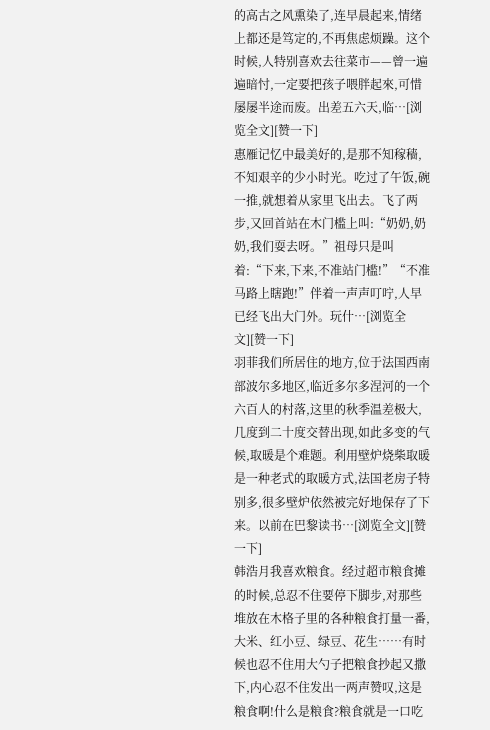的高古之风熏染了,连早晨起来,情绪上都还是笃定的,不再焦虑烦躁。这个时候,人特别喜欢去往菜市——曾一遍遍暗忖,一定要把孩子喂胖起來,可惜屡屡半途而废。出差五六天,临…[浏览全文][赞一下]
惠雁记忆中最美好的,是那不知稼穑,不知艰辛的少小时光。吃过了午饭,碗一推,就想着从家里飞出去。飞了两步,又回首站在木门槛上叫:“奶奶,奶奶,我们耍去呀。”祖母只是叫着:“下来,下来,不准站门槛!”“不准马路上瞎跑!”伴着一声声叮咛,人早已经飞出大门外。玩什…[浏览全文][赞一下]
羽菲我们所居住的地方,位于法国西南部波尔多地区,临近多尔多涅河的一个六百人的村落,这里的秋季温差极大,几度到二十度交替出现,如此多变的气候,取暖是个难题。利用壁炉烧柴取暖是一种老式的取暖方式,法国老房子特别多,很多壁炉依然被完好地保存了下来。以前在巴黎读书…[浏览全文][赞一下]
韩浩月我喜欢粮食。经过超市粮食摊的时候,总忍不住要停下脚步,对那些堆放在木格子里的各种粮食打量一番,大米、红小豆、绿豆、花生……有时候也忍不住用大勺子把粮食抄起又撒下,内心忍不住发出一两声赞叹,这是粮食啊!什么是粮食?粮食就是一口吃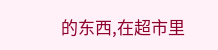的东西,在超市里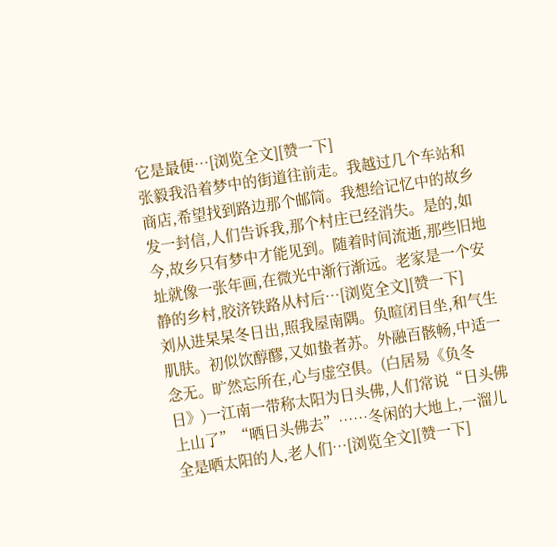它是最便…[浏览全文][赞一下]
张毅我沿着梦中的街道往前走。我越过几个车站和商店,希望找到路边那个邮筒。我想给记忆中的故乡发一封信,人们告诉我,那个村庄已经消失。是的,如今,故乡只有梦中才能见到。随着时间流逝,那些旧地址就像一张年画,在微光中渐行渐远。老家是一个安静的乡村,胶济铁路从村后…[浏览全文][赞一下]
刘从进杲杲冬日出,照我屋南隅。负暄闭目坐,和气生肌肤。初似饮醇醪,又如蛰者苏。外融百骸畅,中适一念无。旷然忘所在,心与虚空俱。(白居易《负冬日》)一江南一带称太阳为日头佛,人们常说“日头佛上山了”“晒日头佛去”……冬闲的大地上,一溜儿全是晒太阳的人,老人们…[浏览全文][赞一下]